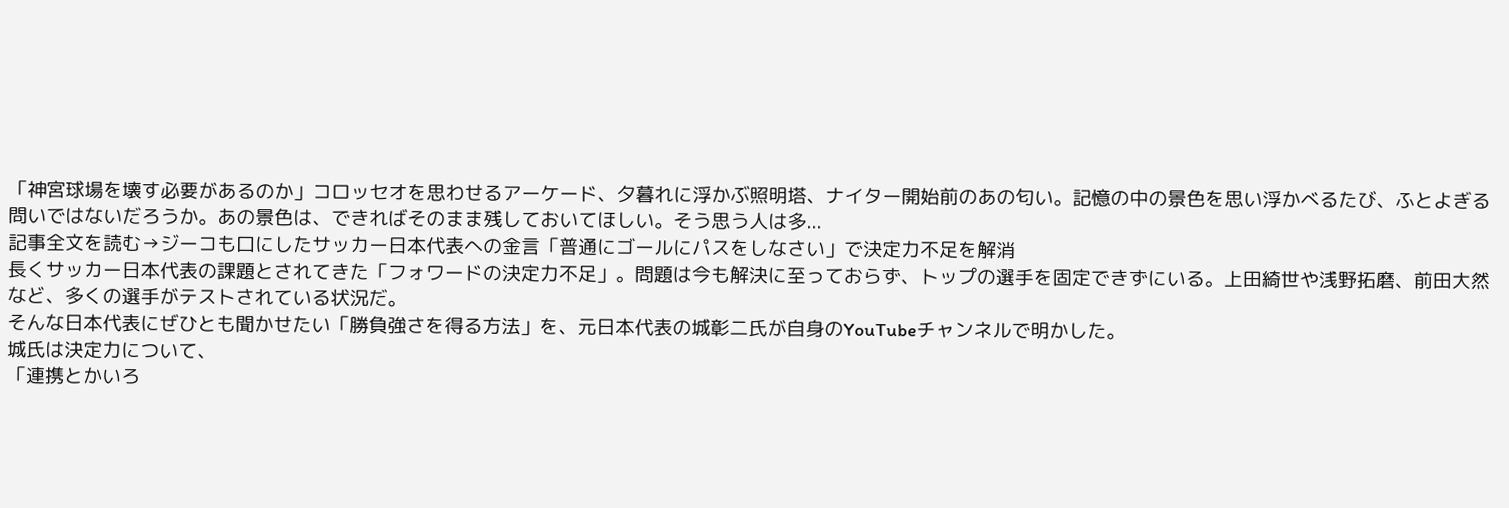「神宮球場を壊す必要があるのか」コロッセオを思わせるアーケード、夕暮れに浮かぶ照明塔、ナイター開始前のあの匂い。記憶の中の景色を思い浮かべるたび、ふとよぎる問いではないだろうか。あの景色は、できればそのまま残しておいてほしい。そう思う人は多...
記事全文を読む→ジーコも口にしたサッカー日本代表への金言「普通にゴールにパスをしなさい」で決定力不足を解消
長くサッカー日本代表の課題とされてきた「フォワードの決定力不足」。問題は今も解決に至っておらず、トップの選手を固定できずにいる。上田綺世や浅野拓磨、前田大然など、多くの選手がテストされている状況だ。
そんな日本代表にぜひとも聞かせたい「勝負強さを得る方法」を、元日本代表の城彰二氏が自身のYouTubeチャンネルで明かした。
城氏は決定力について、
「連携とかいろ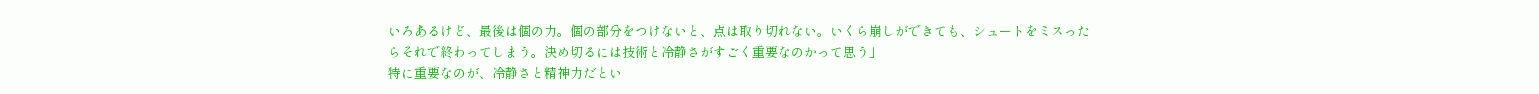いろあるけど、最後は個の力。個の部分をつけないと、点は取り切れない。いくら崩しができても、シュートをミスったらそれで終わってしまう。決め切るには技術と冷静さがすごく重要なのかって思う」
特に重要なのが、冷静さと精神力だとい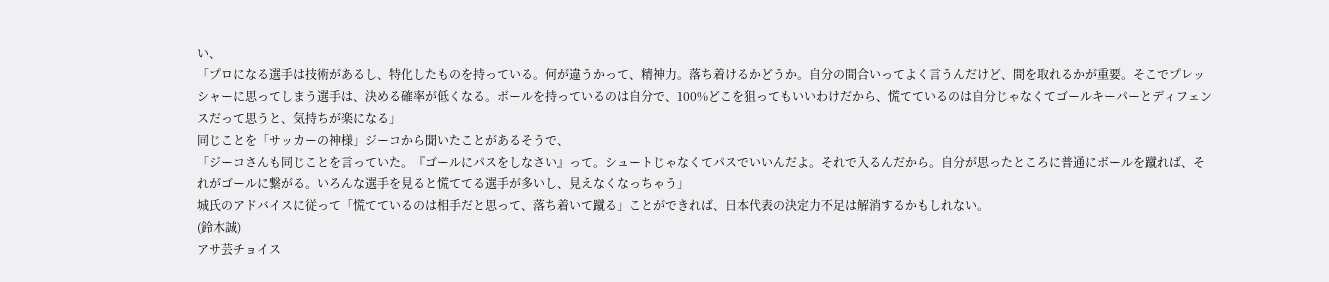い、
「プロになる選手は技術があるし、特化したものを持っている。何が違うかって、精神力。落ち着けるかどうか。自分の間合いってよく言うんだけど、間を取れるかが重要。そこでプレッシャーに思ってしまう選手は、決める確率が低くなる。ボールを持っているのは自分で、100%どこを狙ってもいいわけだから、慌てているのは自分じゃなくてゴールキーパーとディフェンスだって思うと、気持ちが楽になる」
同じことを「サッカーの神様」ジーコから聞いたことがあるそうで、
「ジーコさんも同じことを言っていた。『ゴールにパスをしなさい』って。シュートじゃなくてパスでいいんだよ。それで入るんだから。自分が思ったところに普通にボールを蹴れば、それがゴールに繋がる。いろんな選手を見ると慌ててる選手が多いし、見えなくなっちゃう」
城氏のアドバイスに従って「慌てているのは相手だと思って、落ち着いて蹴る」ことができれば、日本代表の決定力不足は解消するかもしれない。
(鈴木誠)
アサ芸チョイス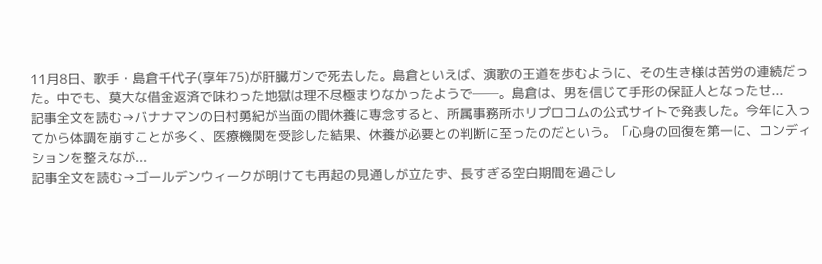11月8日、歌手・島倉千代子(享年75)が肝臓ガンで死去した。島倉といえば、演歌の王道を歩むように、その生き様は苦労の連続だった。中でも、莫大な借金返済で味わった地獄は理不尽極まりなかったようで──。島倉は、男を信じて手形の保証人となったせ...
記事全文を読む→バナナマンの日村勇紀が当面の間休養に専念すると、所属事務所ホリプロコムの公式サイトで発表した。今年に入ってから体調を崩すことが多く、医療機関を受診した結果、休養が必要との判断に至ったのだという。「心身の回復を第一に、コンディションを整えなが...
記事全文を読む→ゴールデンウィークが明けても再起の見通しが立たず、長すぎる空白期間を過ごし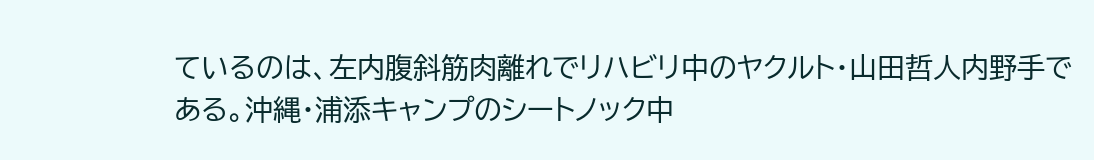ているのは、左内腹斜筋肉離れでリハビリ中のヤクルト・山田哲人内野手である。沖縄・浦添キャンプのシートノック中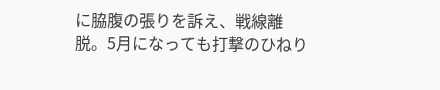に脇腹の張りを訴え、戦線離脱。5月になっても打撃のひねり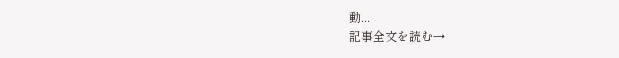動...
記事全文を読む→